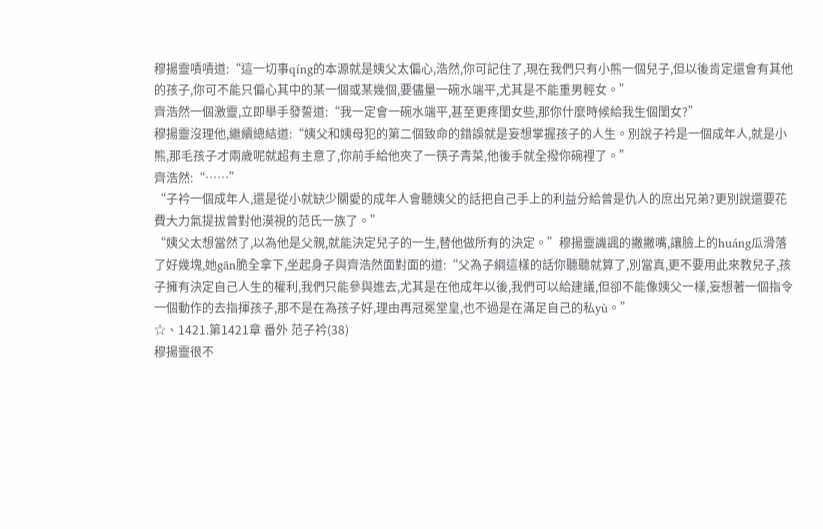穆揚靈嘖嘖道:“這一切事qíng的本源就是姨父太偏心,浩然,你可記住了,現在我們只有小熊一個兒子,但以後肯定還會有其他的孩子,你可不能只偏心其中的某一個或某幾個,要儘量一碗水端平,尤其是不能重男輕女。”
齊浩然一個激靈,立即舉手發誓道:“我一定會一碗水端平,甚至更疼閨女些,那你什麼時候給我生個閨女?”
穆揚靈沒理他,繼續總結道:“姨父和姨母犯的第二個致命的錯誤就是妄想掌握孩子的人生。別說子衿是一個成年人,就是小熊,那毛孩子才兩歲呢就超有主意了,你前手給他夾了一筷子青菜,他後手就全撥你碗裡了。”
齊浩然:“……”
“子衿一個成年人,還是從小就缺少關愛的成年人會聽姨父的話把自己手上的利益分給曾是仇人的庶出兄弟?更別說還要花費大力氣提拔曾對他漠視的范氏一族了。”
“姨父太想當然了,以為他是父親,就能決定兒子的一生,替他做所有的決定。”穆揚靈譏諷的撇撇嘴,讓臉上的huáng瓜滑落了好幾塊,她gān脆全拿下,坐起身子與齊浩然面對面的道:“父為子綱這樣的話你聽聽就算了,別當真,更不要用此來教兒子,孩子擁有決定自己人生的權利,我們只能參與進去,尤其是在他成年以後,我們可以給建議,但卻不能像姨父一樣,妄想著一個指令一個動作的去指揮孩子,那不是在為孩子好,理由再冠冕堂皇,也不過是在滿足自己的私yù。”
☆、1421.第1421章 番外 范子衿(38)
穆揚靈很不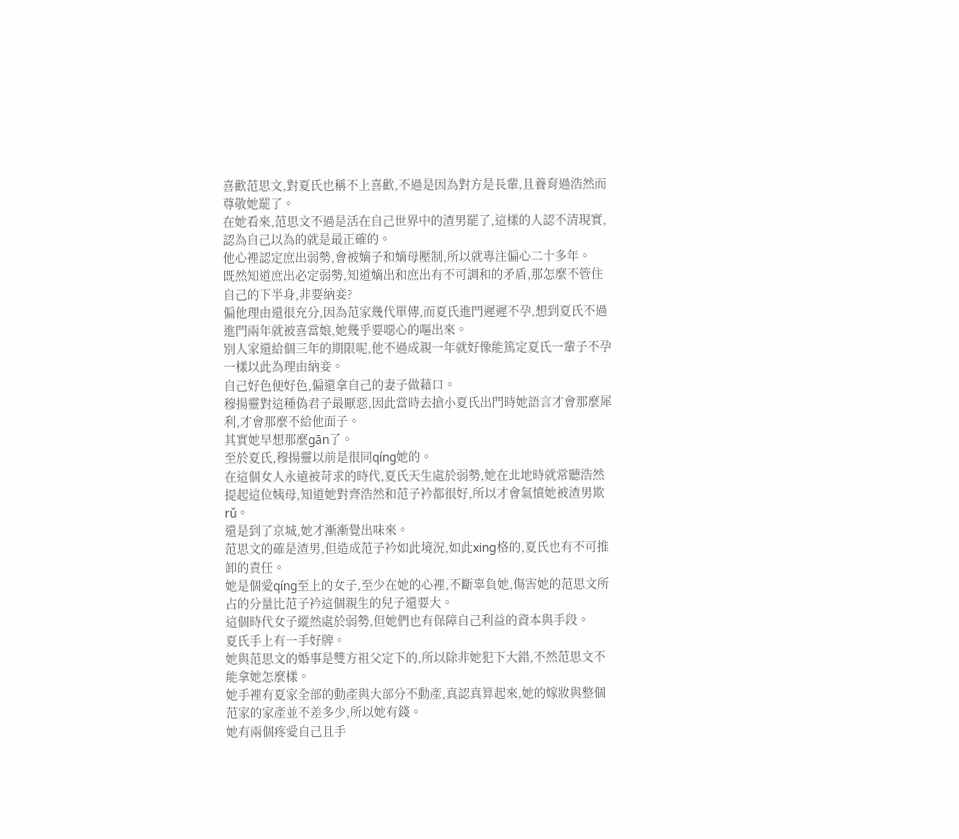喜歡范思文,對夏氏也稱不上喜歡,不過是因為對方是長輩,且養育過浩然而尊敬她罷了。
在她看來,范思文不過是活在自己世界中的渣男罷了,這樣的人認不清現實,認為自己以為的就是最正確的。
他心裡認定庶出弱勢,會被嫡子和嫡母壓制,所以就專注偏心二十多年。
既然知道庶出必定弱勢,知道嫡出和庶出有不可調和的矛盾,那怎麼不管住自己的下半身,非要納妾?
偏他理由還很充分,因為范家幾代單傳,而夏氏進門遲遲不孕,想到夏氏不過進門兩年就被喜當娘,她幾乎要噁心的嘔出來。
別人家還給個三年的期限呢,他不過成親一年就好像能篤定夏氏一輩子不孕一樣以此為理由納妾。
自己好色便好色,偏還拿自己的妻子做藉口。
穆揚靈對這種偽君子最厭惡,因此當時去搶小夏氏出門時她語言才會那麼犀利,才會那麼不給他面子。
其實她早想那麼gān了。
至於夏氏,穆揚靈以前是很同qíng她的。
在這個女人永遠被苛求的時代,夏氏天生處於弱勢,她在北地時就常聽浩然提起這位姨母,知道她對齊浩然和范子衿都很好,所以才會氣憤她被渣男欺rǔ。
還是到了京城,她才漸漸覺出味來。
范思文的確是渣男,但造成范子衿如此境況,如此xing格的,夏氏也有不可推卸的責任。
她是個愛qíng至上的女子,至少在她的心裡,不斷辜負她,傷害她的范思文所占的分量比范子衿這個親生的兒子還要大。
這個時代女子縱然處於弱勢,但她們也有保障自己利益的資本與手段。
夏氏手上有一手好牌。
她與范思文的婚事是雙方祖父定下的,所以除非她犯下大錯,不然范思文不能拿她怎麼樣。
她手裡有夏家全部的動產與大部分不動產,真認真算起來,她的嫁妝與整個范家的家產並不差多少,所以她有錢。
她有兩個疼愛自己且手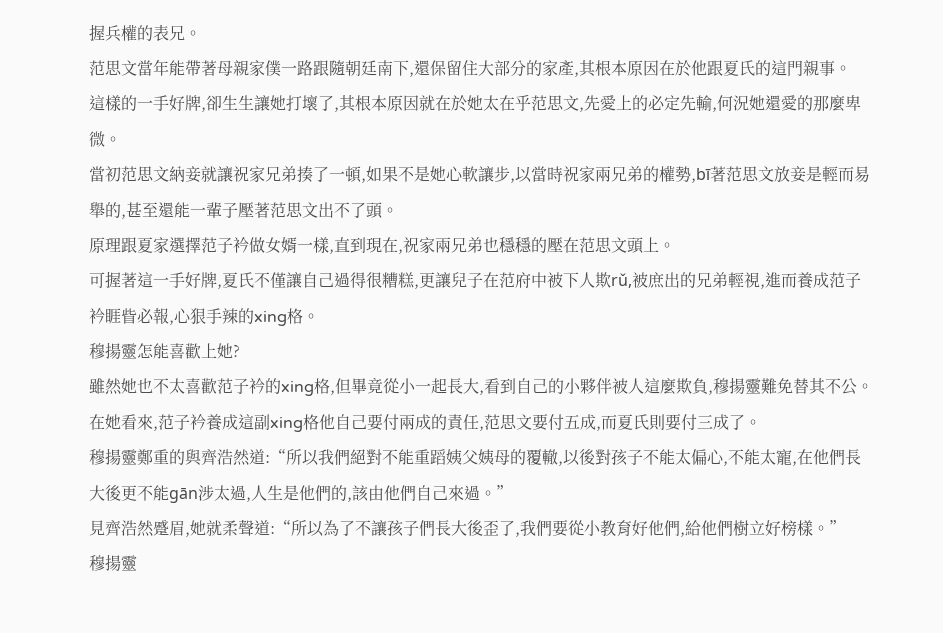握兵權的表兄。
范思文當年能帶著母親家僕一路跟隨朝廷南下,還保留住大部分的家產,其根本原因在於他跟夏氏的這門親事。
這樣的一手好牌,卻生生讓她打壞了,其根本原因就在於她太在乎范思文,先愛上的必定先輸,何況她還愛的那麼卑微。
當初范思文納妾就讓祝家兄弟揍了一頓,如果不是她心軟讓步,以當時祝家兩兄弟的權勢,bī著范思文放妾是輕而易舉的,甚至還能一輩子壓著范思文出不了頭。
原理跟夏家選擇范子衿做女婿一樣,直到現在,祝家兩兄弟也穩穩的壓在范思文頭上。
可握著這一手好牌,夏氏不僅讓自己過得很糟糕,更讓兒子在范府中被下人欺rǔ,被庶出的兄弟輕視,進而養成范子衿睚眥必報,心狠手辣的xing格。
穆揚靈怎能喜歡上她?
雖然她也不太喜歡范子衿的xing格,但畢竟從小一起長大,看到自己的小夥伴被人這麼欺負,穆揚靈難免替其不公。
在她看來,范子衿養成這副xing格他自己要付兩成的責任,范思文要付五成,而夏氏則要付三成了。
穆揚靈鄭重的與齊浩然道:“所以我們絕對不能重蹈姨父姨母的覆轍,以後對孩子不能太偏心,不能太寵,在他們長大後更不能gān涉太過,人生是他們的,該由他們自己來過。”
見齊浩然蹙眉,她就柔聲道:“所以為了不讓孩子們長大後歪了,我們要從小教育好他們,給他們樹立好榜樣。”
穆揚靈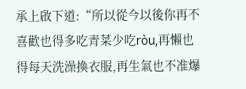承上啟下道:“所以從今以後你再不喜歡也得多吃青菜少吃ròu,再懶也得每天洗澡換衣服,再生氣也不准爆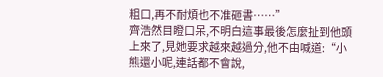粗口,再不耐煩也不准砸書……”
齊浩然目瞪口呆,不明白這事最後怎麼扯到他頭上來了,見她要求越來越過分,他不由喊道:“小熊還小呢,連話都不會說,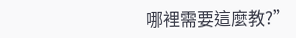哪裡需要這麼教?”